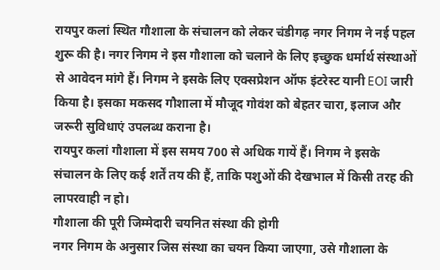रायपुर कलां स्थित गौशाला के संचालन को लेकर चंडीगढ़ नगर निगम ने नई पहल शुरू की है। नगर निगम ने इस गौशाला को चलाने के लिए इच्छुक धर्मार्थ संस्थाओं से आवेदन मांगे हैं। निगम ने इसके लिए एक्सप्रेशन ऑफ इंटरेस्ट यानी EOI जारी किया है। इसका मकसद गौशाला में मौजूद गोवंश को बेहतर चारा, इलाज और जरूरी सुविधाएं उपलब्ध कराना है।
रायपुर कलां गौशाला में इस समय 700 से अधिक गायें हैं। निगम ने इसके संचालन के लिए कई शर्तें तय की हैं, ताकि पशुओं की देखभाल में किसी तरह की लापरवाही न हो।
गौशाला की पूरी जिम्मेदारी चयनित संस्था की होगी
नगर निगम के अनुसार जिस संस्था का चयन किया जाएगा, उसे गौशाला के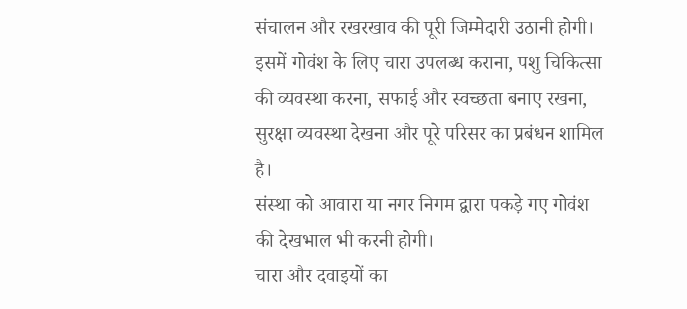संचालन और रखरखाव की पूरी जिम्मेदारी उठानी होगी।
इसमें गोवंश के लिए चारा उपलब्ध कराना, पशु चिकित्सा की व्यवस्था करना, सफाई और स्वच्छता बनाए रखना, सुरक्षा व्यवस्था देखना और पूरे परिसर का प्रबंधन शामिल है।
संस्था को आवारा या नगर निगम द्वारा पकड़े गए गोवंश की देखभाल भी करनी होगी।
चारा और दवाइयों का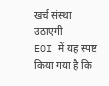खर्च संस्था उठाएगी
EOI में यह स्पष्ट किया गया है कि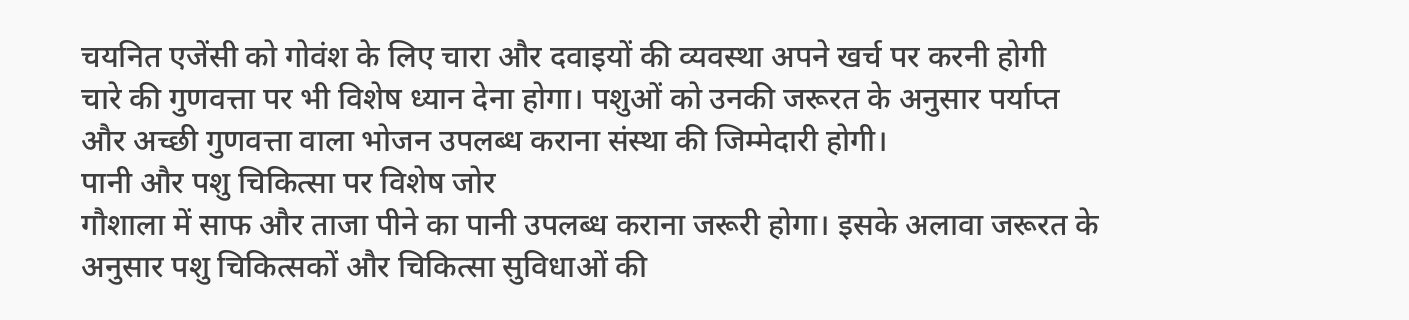चयनित एजेंसी को गोवंश के लिए चारा और दवाइयों की व्यवस्था अपने खर्च पर करनी होगी
चारे की गुणवत्ता पर भी विशेष ध्यान देना होगा। पशुओं को उनकी जरूरत के अनुसार पर्याप्त और अच्छी गुणवत्ता वाला भोजन उपलब्ध कराना संस्था की जिम्मेदारी होगी।
पानी और पशु चिकित्सा पर विशेष जोर
गौशाला में साफ और ताजा पीने का पानी उपलब्ध कराना जरूरी होगा। इसके अलावा जरूरत के अनुसार पशु चिकित्सकों और चिकित्सा सुविधाओं की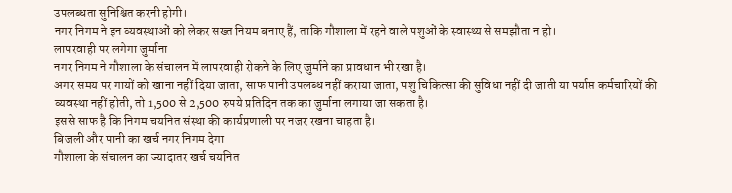उपलब्धता सुनिश्चित करनी होगी।
नगर निगम ने इन व्यवस्थाओं को लेकर सख्त नियम बनाए हैं, ताकि गौशाला में रहने वाले पशुओं के स्वास्थ्य से समझौता न हो।
लापरवाही पर लगेगा जुर्माना
नगर निगम ने गौशाला के संचालन में लापरवाही रोकने के लिए जुर्माने का प्रावधान भी रखा है।
अगर समय पर गायों को खाना नहीं दिया जाता, साफ पानी उपलब्ध नहीं कराया जाता, पशु चिकित्सा की सुविधा नहीं दी जाती या पर्याप्त कर्मचारियों की व्यवस्था नहीं होती, तो 1,500 से 2,500 रुपये प्रतिदिन तक का जुर्माना लगाया जा सकता है।
इससे साफ है कि निगम चयनित संस्था की कार्यप्रणाली पर नजर रखना चाहता है।
बिजली और पानी का खर्च नगर निगम देगा
गौशाला के संचालन का ज्यादातर खर्च चयनित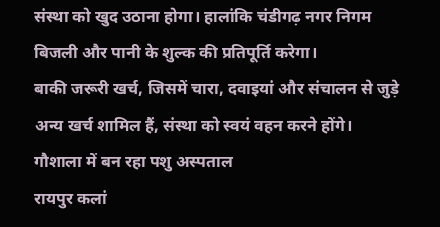संस्था को खुद उठाना होगा। हालांकि चंडीगढ़ नगर निगम बिजली और पानी के शुल्क की प्रतिपूर्ति करेगा।
बाकी जरूरी खर्च, जिसमें चारा, दवाइयां और संचालन से जुड़े अन्य खर्च शामिल हैं, संस्था को स्वयं वहन करने होंगे।
गौशाला में बन रहा पशु अस्पताल
रायपुर कलां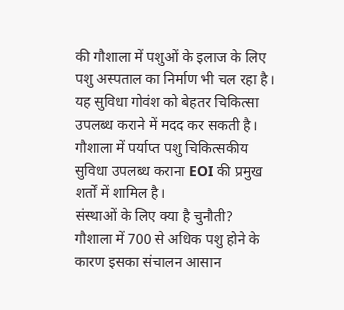की गौशाला में पशुओं के इलाज के लिए पशु अस्पताल का निर्माण भी चल रहा है। यह सुविधा गोवंश को बेहतर चिकित्सा उपलब्ध कराने में मदद कर सकती है। गौशाला में पर्याप्त पशु चिकित्सकीय सुविधा उपलब्ध कराना EOI की प्रमुख शर्तों में शामिल है।
संस्थाओं के लिए क्या है चुनौती?
गौशाला में 700 से अधिक पशु होने के कारण इसका संचालन आसान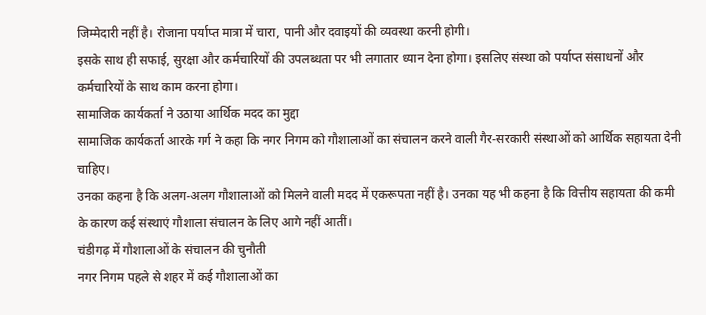जिम्मेदारी नहीं है। रोजाना पर्याप्त मात्रा में चारा, पानी और दवाइयों की व्यवस्था करनी होगी।
इसके साथ ही सफाई, सुरक्षा और कर्मचारियों की उपलब्धता पर भी लगातार ध्यान देना होगा। इसलिए संस्था को पर्याप्त संसाधनों और कर्मचारियों के साथ काम करना होगा।
सामाजिक कार्यकर्ता ने उठाया आर्थिक मदद का मुद्दा
सामाजिक कार्यकर्ता आरके गर्ग ने कहा कि नगर निगम को गौशालाओं का संचालन करने वाली गैर-सरकारी संस्थाओं को आर्थिक सहायता देनी चाहिए।
उनका कहना है कि अलग-अलग गौशालाओं को मिलने वाली मदद में एकरूपता नहीं है। उनका यह भी कहना है कि वित्तीय सहायता की कमी के कारण कई संस्थाएं गौशाला संचालन के लिए आगे नहीं आतीं।
चंडीगढ़ में गौशालाओं के संचालन की चुनौती
नगर निगम पहले से शहर में कई गौशालाओं का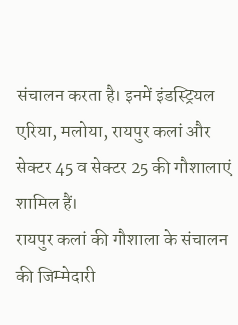संचालन करता है। इनमें इंडस्ट्रियल एरिया, मलोया, रायपुर कलां और सेक्टर 45 व सेक्टर 25 की गौशालाएं शामिल हैं।
रायपुर कलां की गौशाला के संचालन की जिम्मेदारी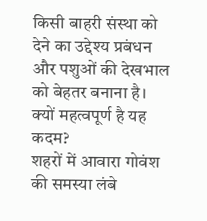किसी बाहरी संस्था को देने का उद्देश्य प्रबंधन और पशुओं की देखभाल को बेहतर बनाना है।
क्यों महत्वपूर्ण है यह कदम?
शहरों में आवारा गोवंश की समस्या लंबे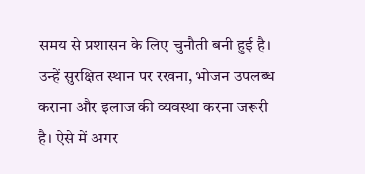समय से प्रशासन के लिए चुनौती बनी हुई है। उन्हें सुरक्षित स्थान पर रखना, भोजन उपलब्ध कराना और इलाज की व्यवस्था करना जरूरी है। ऐसे में अगर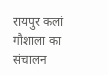रायपुर कलां गौशाला का संचालन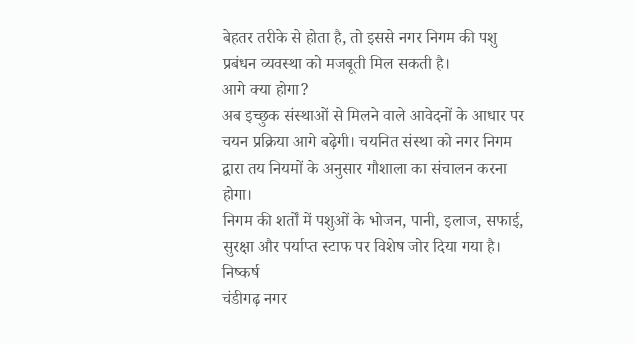बेहतर तरीके से होता है, तो इससे नगर निगम की पशु प्रबंधन व्यवस्था को मजबूती मिल सकती है।
आगे क्या होगा?
अब इच्छुक संस्थाओं से मिलने वाले आवेदनों के आधार पर चयन प्रक्रिया आगे बढ़ेगी। चयनित संस्था को नगर निगम द्वारा तय नियमों के अनुसार गौशाला का संचालन करना होगा।
निगम की शर्तों में पशुओं के भोजन, पानी, इलाज, सफाई, सुरक्षा और पर्याप्त स्टाफ पर विशेष जोर दिया गया है।
निष्कर्ष
चंडीगढ़ नगर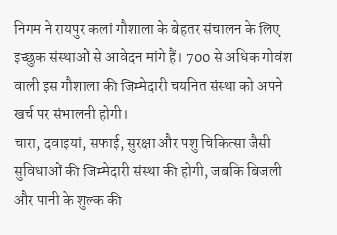निगम ने रायपुर कलां गौशाला के बेहतर संचालन के लिए इच्छुक संस्थाओं से आवेदन मांगे हैं। 700 से अधिक गोवंश वाली इस गौशाला की जिम्मेदारी चयनित संस्था को अपने खर्च पर संभालनी होगी।
चारा, दवाइयां, सफाई, सुरक्षा और पशु चिकित्सा जैसी सुविधाओं की जिम्मेदारी संस्था की होगी, जबकि बिजली और पानी के शुल्क की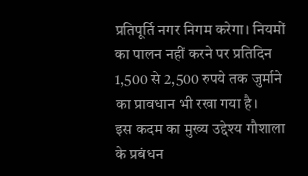प्रतिपूर्ति नगर निगम करेगा। नियमों का पालन नहीं करने पर प्रतिदिन 1,500 से 2,500 रुपये तक जुर्माने का प्रावधान भी रखा गया है।
इस कदम का मुख्य उद्देश्य गौशाला के प्रबंधन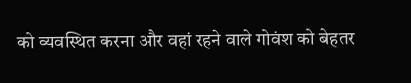को व्यवस्थित करना और वहां रहने वाले गोवंश को बेहतर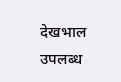देखभाल उपलब्ध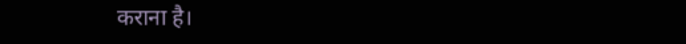कराना है।